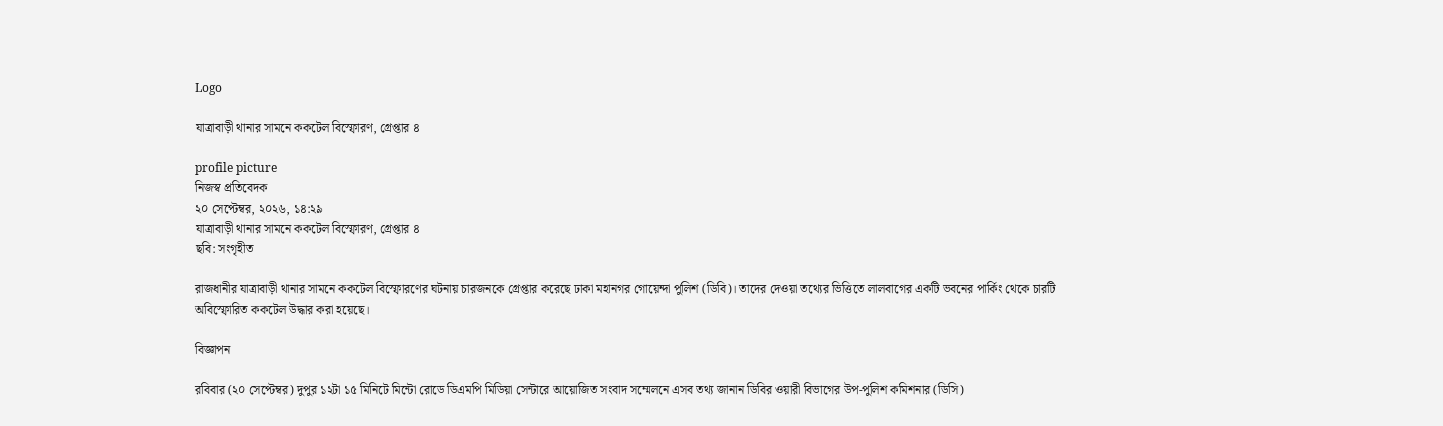Logo

যাত্রাবাড়ী থানার সামনে ককটেল বিস্ফোরণ, গ্রেপ্তার ৪

profile picture
নিজস্ব প্রতিবেদক
২০ সেপ্টেম্বর, ২০২৬, ১৪:২৯
যাত্রাবাড়ী থানার সামনে ককটেল বিস্ফোরণ, গ্রেপ্তার ৪
ছবি: সংগৃহীত

রাজধানীর যাত্রাবাড়ী থানার সামনে ককটেল বিস্ফোরণের ঘটনায় চারজনকে গ্রেপ্তার করেছে ঢাকা মহানগর গোয়েন্দা পুলিশ (ডিবি)। তাদের দেওয়া তথ্যের ভিত্তিতে লালবাগের একটি ভবনের পার্কিং থেকে চারটি অবিস্ফোরিত ককটেল উদ্ধার করা হয়েছে।

বিজ্ঞাপন

রবিবার (২০ সেপ্টেম্বর) দুপুর ১২টা ১৫ মিনিটে মিন্টো রোডে ডিএমপি মিডিয়া সেন্টারে আয়োজিত সংবাদ সম্মেলনে এসব তথ্য জানান ডিবির ওয়ারী বিভাগের উপ-পুলিশ কমিশনার (ডিসি)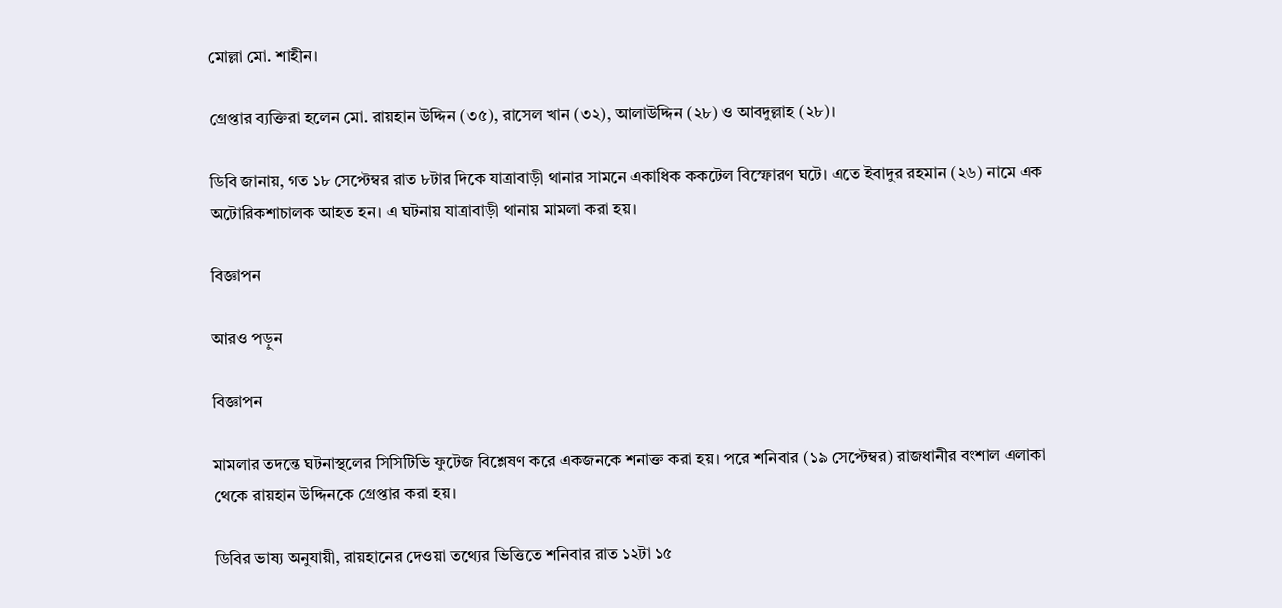মোল্লা মো. শাহীন।

গ্রেপ্তার ব্যক্তিরা হলেন মো. রায়হান উদ্দিন (৩৫), রাসেল খান (৩২), আলাউদ্দিন (২৮) ও আবদুল্লাহ (২৮)।

ডিবি জানায়, গত ১৮ সেপ্টেম্বর রাত ৮টার দিকে যাত্রাবাড়ী থানার সামনে একাধিক ককটেল বিস্ফোরণ ঘটে। এতে ইবাদুর রহমান (২৬) নামে এক অটোরিকশাচালক আহত হন। এ ঘটনায় যাত্রাবাড়ী থানায় মামলা করা হয়।

বিজ্ঞাপন

আরও পড়ুন

বিজ্ঞাপন

মামলার তদন্তে ঘটনাস্থলের সিসিটিভি ফুটেজ বিশ্লেষণ করে একজনকে শনাক্ত করা হয়। পরে শনিবার (১৯ সেপ্টেম্বর) রাজধানীর বংশাল এলাকা থেকে রায়হান উদ্দিনকে গ্রেপ্তার করা হয়।

ডিবির ভাষ্য অনুযায়ী, রায়হানের দেওয়া তথ্যের ভিত্তিতে শনিবার রাত ১২টা ১৫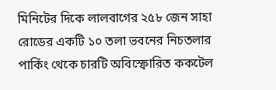মিনিটের দিকে লালবাগের ২৫৮ জেন সাহা রোডের একটি ১০ তলা ভবনের নিচতলার পার্কিং থেকে চারটি অবিস্ফোরিত ককটেল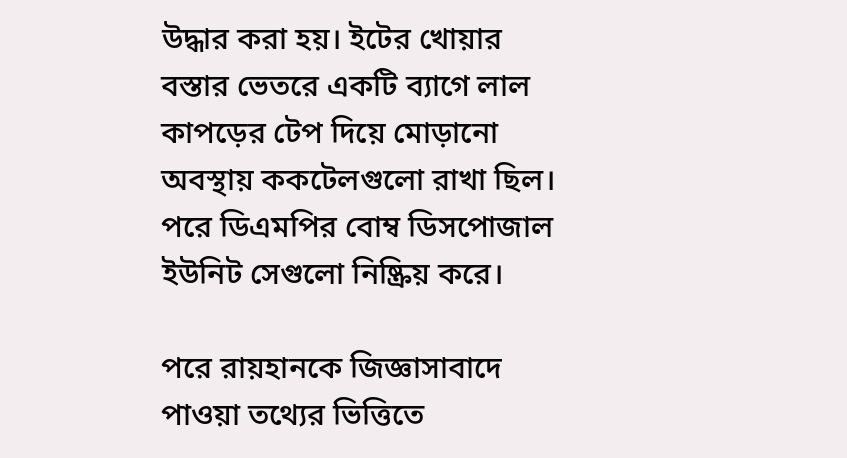উদ্ধার করা হয়। ইটের খোয়ার বস্তার ভেতরে একটি ব্যাগে লাল কাপড়ের টেপ দিয়ে মোড়ানো অবস্থায় ককটেলগুলো রাখা ছিল। পরে ডিএমপির বোম্ব ডিসপোজাল ইউনিট সেগুলো নিষ্ক্রিয় করে।

পরে রায়হানকে জিজ্ঞাসাবাদে পাওয়া তথ্যের ভিত্তিতে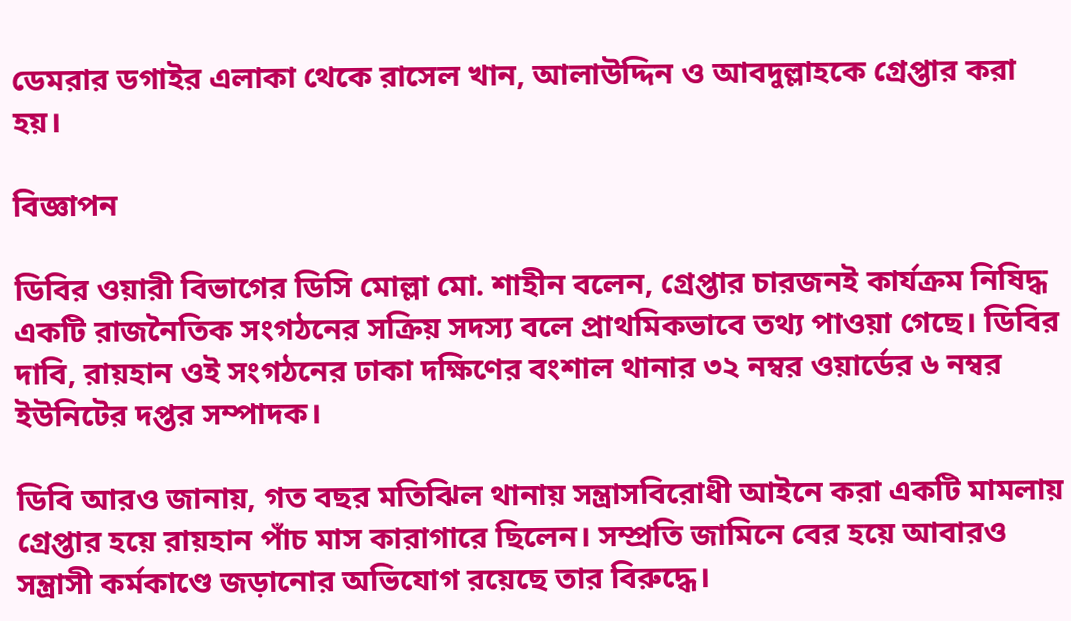ডেমরার ডগাইর এলাকা থেকে রাসেল খান, আলাউদ্দিন ও আবদুল্লাহকে গ্রেপ্তার করা হয়।

বিজ্ঞাপন

ডিবির ওয়ারী বিভাগের ডিসি মোল্লা মো. শাহীন বলেন, গ্রেপ্তার চারজনই কার্যক্রম নিষিদ্ধ একটি রাজনৈতিক সংগঠনের সক্রিয় সদস্য বলে প্রাথমিকভাবে তথ্য পাওয়া গেছে। ডিবির দাবি, রায়হান ওই সংগঠনের ঢাকা দক্ষিণের বংশাল থানার ৩২ নম্বর ওয়ার্ডের ৬ নম্বর ইউনিটের দপ্তর সম্পাদক।

ডিবি আরও জানায়, গত বছর মতিঝিল থানায় সন্ত্রাসবিরোধী আইনে করা একটি মামলায় গ্রেপ্তার হয়ে রায়হান পাঁচ মাস কারাগারে ছিলেন। সম্প্রতি জামিনে বের হয়ে আবারও সন্ত্রাসী কর্মকাণ্ডে জড়ানোর অভিযোগ রয়েছে তার বিরুদ্ধে।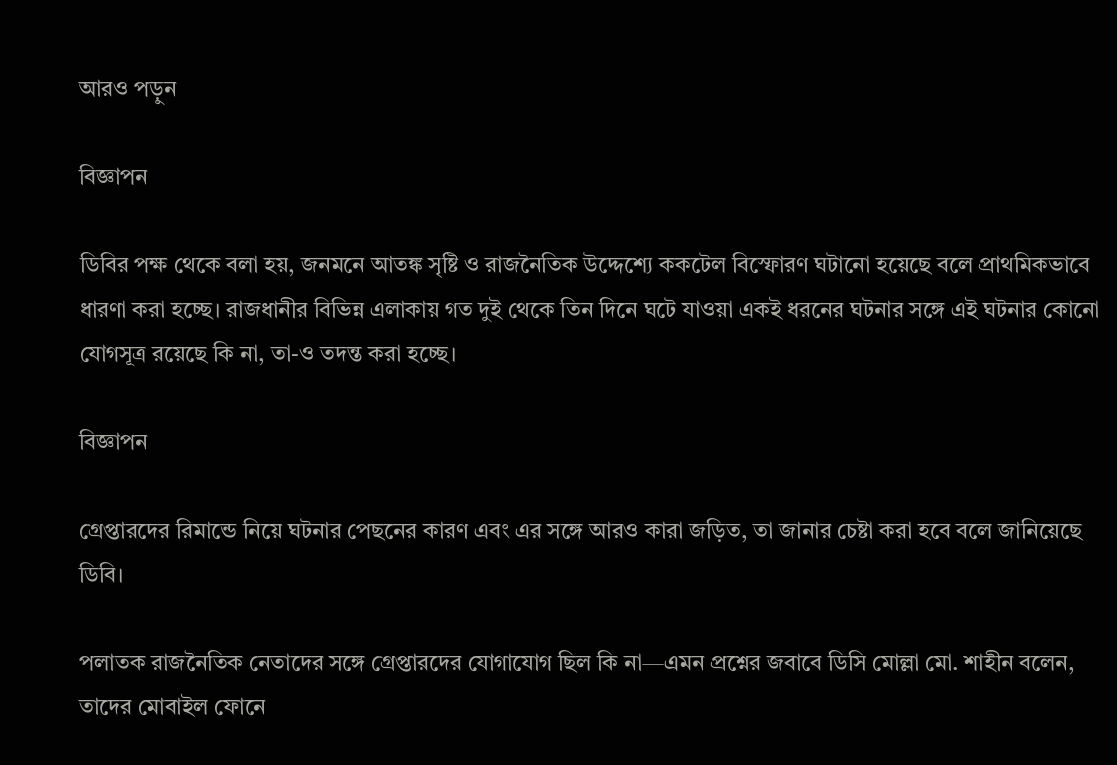আরও পড়ুন

বিজ্ঞাপন

ডিবির পক্ষ থেকে বলা হয়, জনমনে আতঙ্ক সৃষ্টি ও রাজনৈতিক উদ্দেশ্যে ককটেল বিস্ফোরণ ঘটানো হয়েছে বলে প্রাথমিকভাবে ধারণা করা হচ্ছে। রাজধানীর বিভিন্ন এলাকায় গত দুই থেকে তিন দিনে ঘটে যাওয়া একই ধরনের ঘটনার সঙ্গে এই ঘটনার কোনো যোগসূত্র রয়েছে কি না, তা-ও তদন্ত করা হচ্ছে।

বিজ্ঞাপন

গ্রেপ্তারদের রিমান্ডে নিয়ে ঘটনার পেছনের কারণ এবং এর সঙ্গে আরও কারা জড়িত, তা জানার চেষ্টা করা হবে বলে জানিয়েছে ডিবি।

পলাতক রাজনৈতিক নেতাদের সঙ্গে গ্রেপ্তারদের যোগাযোগ ছিল কি না—এমন প্রশ্নের জবাবে ডিসি মোল্লা মো. শাহীন বলেন, তাদের মোবাইল ফোনে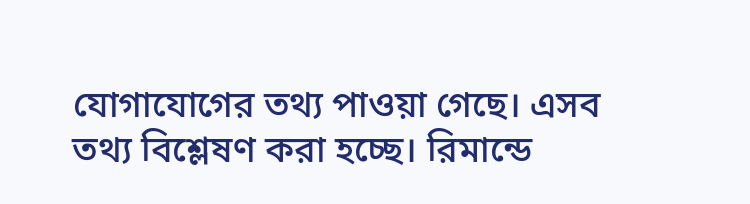যোগাযোগের তথ্য পাওয়া গেছে। এসব তথ্য বিশ্লেষণ করা হচ্ছে। রিমান্ডে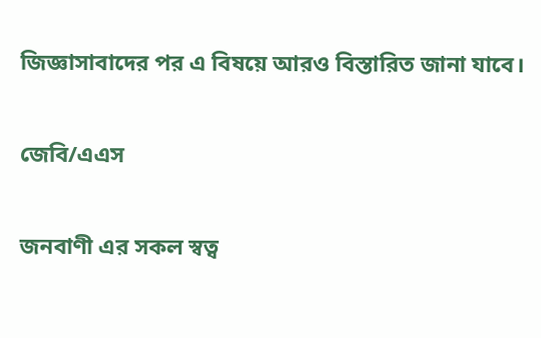জিজ্ঞাসাবাদের পর এ বিষয়ে আরও বিস্তারিত জানা যাবে।

জেবি/এএস

জনবাণী এর সকল স্বত্ব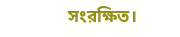সংরক্ষিত।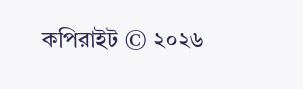কপিরাইট © ২০২৬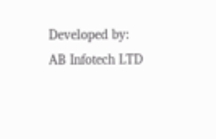Developed by: AB Infotech LTD